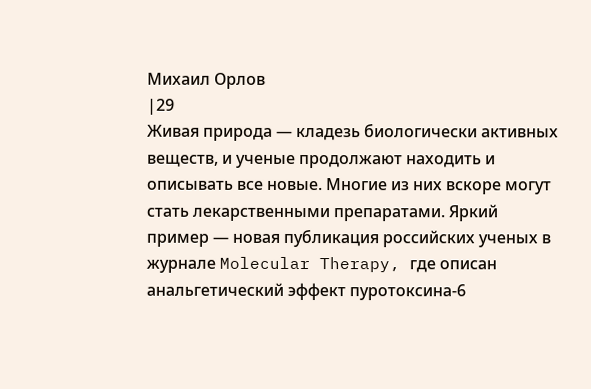Михаил Орлов
|29
Живая природа — кладезь биологически активных веществ, и ученые продолжают находить и описывать все новые. Многие из них вскоре могут стать лекарственными препаратами. Яркий пример — новая публикация российских ученых в журнале Molecular Therapy, где описан анальгетический эффект пуротоксина-6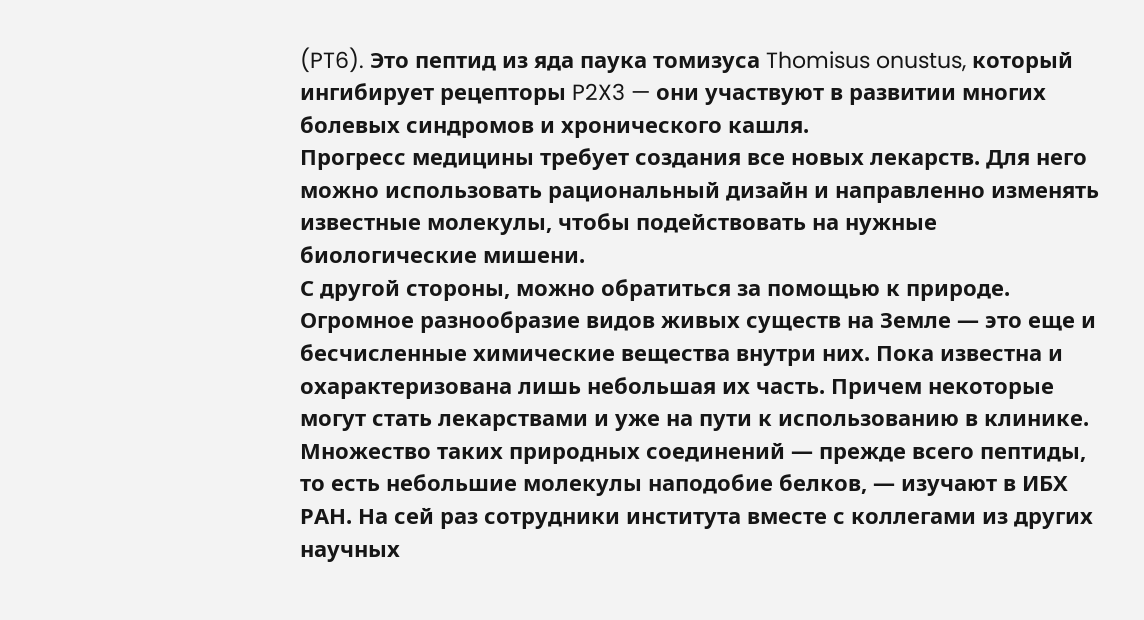(PT6). Это пептид из яда паука томизуса Thomisus onustus, который ингибирует рецепторы P2X3 — они участвуют в развитии многих болевых синдромов и хронического кашля.
Прогресс медицины требует создания все новых лекарств. Для него можно использовать рациональный дизайн и направленно изменять известные молекулы, чтобы подействовать на нужные биологические мишени.
С другой стороны, можно обратиться за помощью к природе. Огромное разнообразие видов живых существ на Земле — это еще и бесчисленные химические вещества внутри них. Пока известна и охарактеризована лишь небольшая их часть. Причем некоторые могут стать лекарствами и уже на пути к использованию в клинике.
Множество таких природных соединений — прежде всего пептиды, то есть небольшие молекулы наподобие белков, — изучают в ИБХ РАН. На сей раз сотрудники института вместе с коллегами из других научных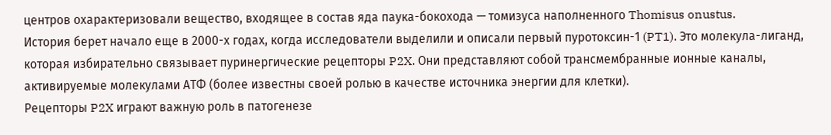центров охарактеризовали вещество, входящее в состав яда паука-бокохода — томизуса наполненного Thomisus onustus.
История берет начало еще в 2000-х годах, когда исследователи выделили и описали первый пуротоксин-1 (PT1). Это молекула-лиганд, которая избирательно связывает пуринергические рецепторы P2X. Они представляют собой трансмембранные ионные каналы, активируемые молекулами АТФ (более известны своей ролью в качестве источника энергии для клетки).
Рецепторы P2X играют важную роль в патогенезе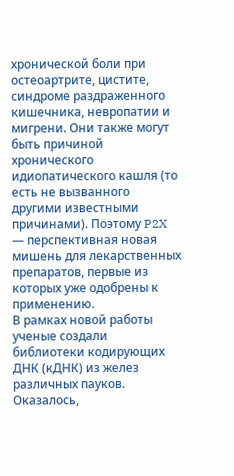хронической боли при остеоартрите, цистите, синдроме раздраженного кишечника, невропатии и мигрени. Они также могут быть причиной хронического идиопатического кашля (то есть не вызванного другими известными причинами). Поэтому P2X — перспективная новая мишень для лекарственных препаратов, первые из которых уже одобрены к применению.
В рамках новой работы ученые создали библиотеки кодирующих ДНК (кДНК) из желез различных пауков. Оказалось,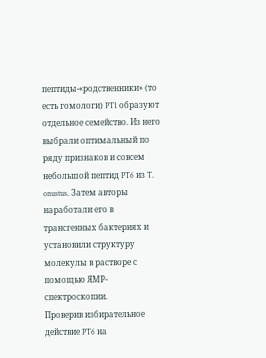пептиды-«родственники» (то есть гомологи) PT1 образуют отдельное семейство. Из него выбрали оптимальный по ряду признаков и совсем небольшой пептид PT6 из T. onustus. Затем авторы наработали его в трансгенных бактериях и установили структуру молекулы в растворе с помощью ЯМР-спектроскопии.
Проверив избирательное действие PT6 на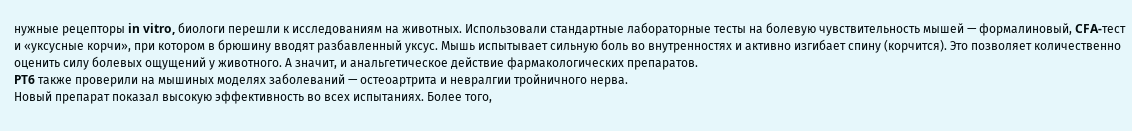нужные рецепторы in vitro, биологи перешли к исследованиям на животных. Использовали стандартные лабораторные тесты на болевую чувствительность мышей — формалиновый, CFA-тест и «уксусные корчи», при котором в брюшину вводят разбавленный уксус. Мышь испытывает сильную боль во внутренностях и активно изгибает спину (корчится). Это позволяет количественно оценить силу болевых ощущений у животного. А значит, и анальгетическое действие фармакологических препаратов.
PT6 также проверили на мышиных моделях заболеваний — остеоартрита и невралгии тройничного нерва.
Новый препарат показал высокую эффективность во всех испытаниях. Более того,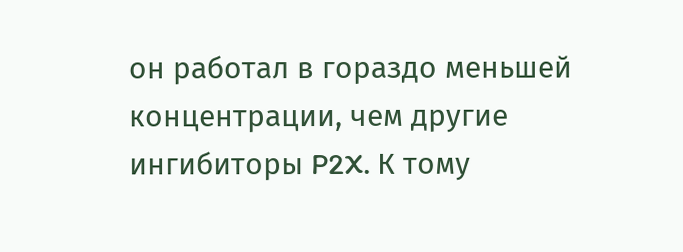он работал в гораздо меньшей концентрации, чем другие ингибиторы P2X. К тому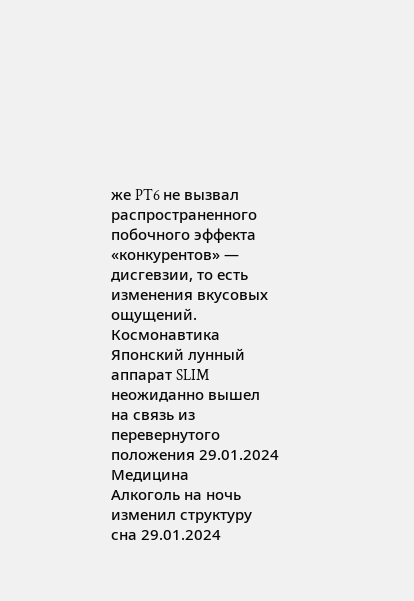же PT6 не вызвал распространенного побочного эффекта «конкурентов» — дисгевзии, то есть изменения вкусовых ощущений.
Космонавтика
Японский лунный аппарат SLIM неожиданно вышел на связь из перевернутого положения 29.01.2024
Медицина
Алкоголь на ночь изменил структуру сна 29.01.2024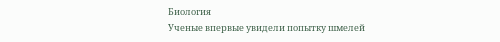Биология
Ученые впервые увидели попытку шмелей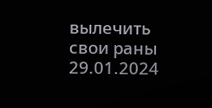вылечить свои раны 29.01.2024